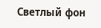Светлый фон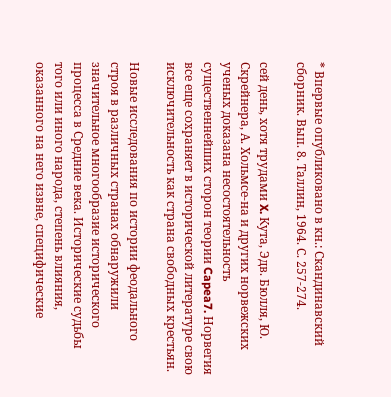* Впервые опубликовано в кн.: Скандинавский сборник. Вып. 8. Таллин, 1964. С. 257-274.

сей день, хотя трудами X. Кута, Эдв. Бюлля, Ю. Скрейнера, А. Хольмсе-на и других норвежских ученых доказана несостоятельность существеннейших сторон теории Capea7. Норвегия все еще сохраняет в исторической литературе свою исключительность как страна свободных крестьян.

Новые исследования по истории феодального строя в различных странах обнаружили значительное многообразие исторического процесса в Средние века. Исторические судьбы того или иного народа, степень влияния, оказанного на него извне, специфические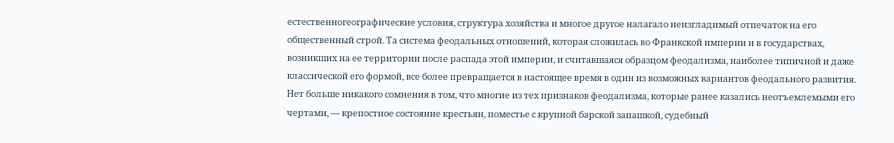естественногеографические условия, структура хозяйства и многое другое налагало неизгладимый отпечаток на его общественный строй. Та система феодальных отношений, которая сложилась во Франкской империи и в государствах, возникших на ее территории после распада этой империи, и считавшаяся образцом феодализма, наиболее типичной и даже классической его формой, все более превращается в настоящее время в один из возможных вариантов феодального развития. Нет больше никакого сомнения в том, что многие из тех признаков феодализма, которые ранее казались неотъемлемыми его чертами, — крепостное состояние крестьян, поместье с крупной барской запашкой, судебный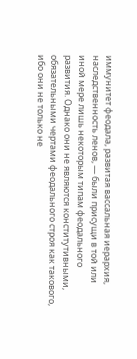иммунитет феодала, развитая вассальная иерархия, наследственность ленов, — были присущи в той или иной мере лишь некоторым типам феодального развития. Однако они не являются конститутивными, обязательными чертами феодального строя как такового, ибо они не только не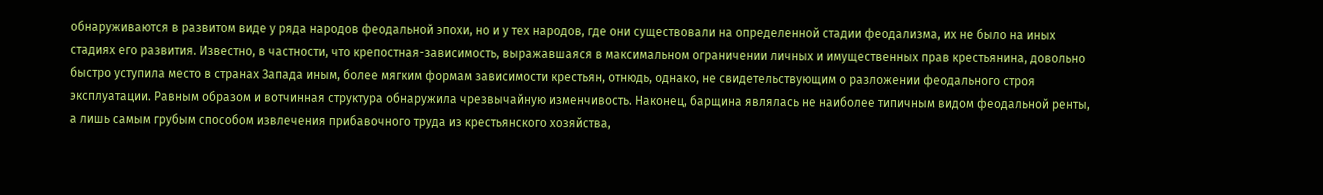обнаруживаются в развитом виде у ряда народов феодальной эпохи, но и у тех народов, где они существовали на определенной стадии феодализма, их не было на иных стадиях его развития. Известно, в частности, что крепостная-зависимость, выражавшаяся в максимальном ограничении личных и имущественных прав крестьянина, довольно быстро уступила место в странах Запада иным, более мягким формам зависимости крестьян, отнюдь, однако, не свидетельствующим о разложении феодального строя эксплуатации. Равным образом и вотчинная структура обнаружила чрезвычайную изменчивость. Наконец, барщина являлась не наиболее типичным видом феодальной ренты, а лишь самым грубым способом извлечения прибавочного труда из крестьянского хозяйства,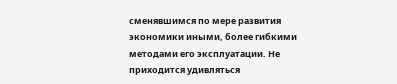сменявшимся по мере развития экономики иными, более гибкими методами его эксплуатации. Не приходится удивляться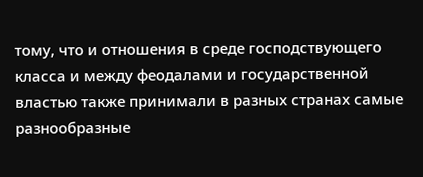тому, что и отношения в среде господствующего класса и между феодалами и государственной властью также принимали в разных странах самые разнообразные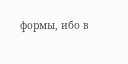формы, ибо в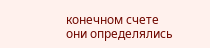конечном счете они определялись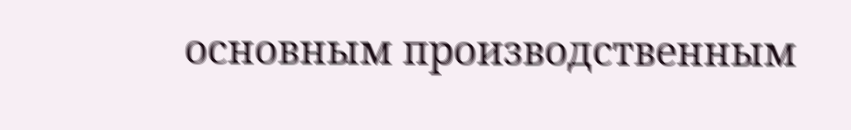основным производственным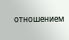отношением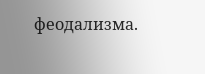феодализма.